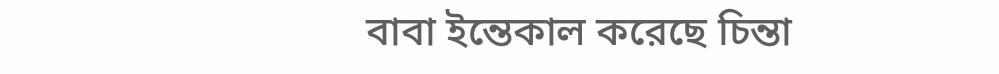বাবা ইন্তেকাল করেছে চিন্তা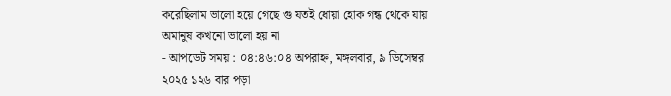করেছিলাম ভালো হয়ে গেছে গু যতই ধোয়া হোক গন্ধ থেকে যায় অমানুষ কখনো ভালো হয় না
- আপডেট সময় : ০৪:৪৬:০৪ অপরাহ্ন, মঙ্গলবার, ৯ ডিসেম্বর ২০২৫ ১২৬ বার পড়া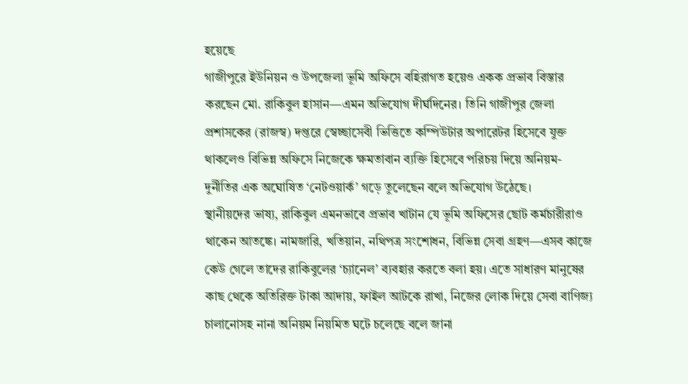হয়েছে
গাজীপুরে ইউনিয়ন ও উপজেলা ভূমি অফিসে বহিরাগত হয়েও একক প্রভাব বিস্তার করছেন মো. রাকিবুল হাসান—এমন অভিযোগ দীর্ঘদিনের। তিনি গাজীপুর জেলা প্রশাসকের (রাজস্ব) দপ্তরে স্বেচ্ছাসেবী ভিত্তিতে কম্পিউটার অপারেটর হিসেবে যুক্ত থাকলেও বিভিন্ন অফিসে নিজেকে ক্ষমতাবান ব্যক্তি হিসেবে পরিচয় দিয়ে অনিয়ম-দুর্নীতির এক অঘোষিত ‘নেটওয়ার্ক’ গড়ে তুলেছেন বলে অভিযোগ উঠেছে।
স্থানীয়দের ভাষ্য, রাকিবুল এমনভাবে প্রভাব খাটান যে ভূমি অফিসের ছোট কর্মচারীরাও থাকেন আতঙ্কে। নামজারি, খতিয়ান, নথিপত্র সংশোধন, বিভিন্ন সেবা গ্রহণ—এসব কাজে কেউ গেলে তাদের রাকিবুলের ‘চ্যানেল’ ব্যবহার করতে বলা হয়। এতে সাধারণ মানুষের কাছ থেকে অতিরিক্ত টাকা আদায়, ফাইল আটকে রাখা, নিজের লোক দিয়ে সেবা বাণিজ্য চালানোসহ নানা অনিয়ম নিয়মিত ঘটে চলেছে বলে জানা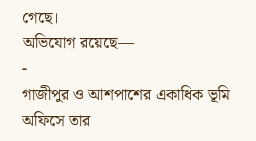গেছে।
অভিযোগ রয়েছে—
-
গাজীপুর ও আশপাশের একাধিক ভূমি অফিসে তার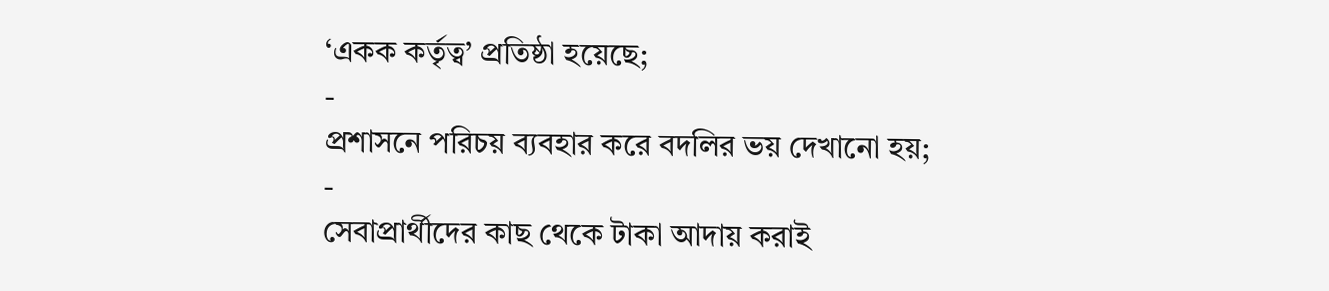‘একক কর্তৃত্ব’ প্রতিষ্ঠা হয়েছে;
-
প্রশাসনে পরিচয় ব্যবহার করে বদলির ভয় দেখানো হয়;
-
সেবাপ্রার্থীদের কাছ থেকে টাকা আদায় করাই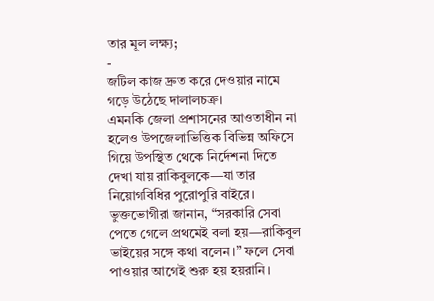তার মূল লক্ষ্য;
-
জটিল কাজ দ্রুত করে দেওয়ার নামে গড়ে উঠেছে দালালচক্র।
এমনকি জেলা প্রশাসনের আওতাধীন না হলেও উপজেলাভিত্তিক বিভিন্ন অফিসে গিয়ে উপস্থিত থেকে নির্দেশনা দিতে দেখা যায় রাকিবুলকে—যা তার নিয়োগবিধির পুরোপুরি বাইরে।
ভুক্তভোগীরা জানান, “সরকারি সেবা পেতে গেলে প্রথমেই বলা হয়—রাকিবুল ভাইয়ের সঙ্গে কথা বলেন।” ফলে সেবা পাওয়ার আগেই শুরু হয় হয়রানি।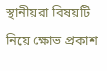স্থানীয়রা বিষয়টি নিয়ে ক্ষোভ প্রকাশ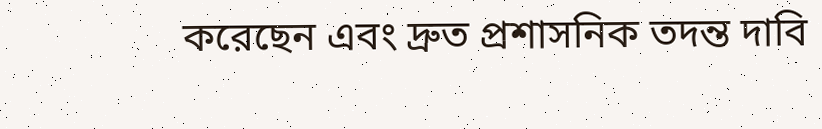করেছেন এবং দ্রুত প্রশাসনিক তদন্ত দাবি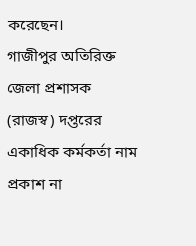করেছেন।
গাজীপুর অতিরিক্ত জেলা প্রশাসক (রাজস্ব) দপ্তরের একাধিক কর্মকর্তা নাম প্রকাশ না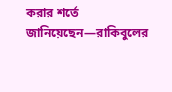করার শর্তে জানিয়েছেন—রাকিবুলের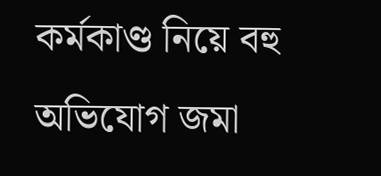কর্মকাণ্ড নিয়ে বহু অভিযোগ জমা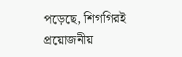পড়েছে, শিগগিরই প্রয়োজনীয়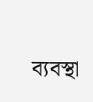ব্যবস্থা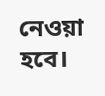নেওয়া হবে।